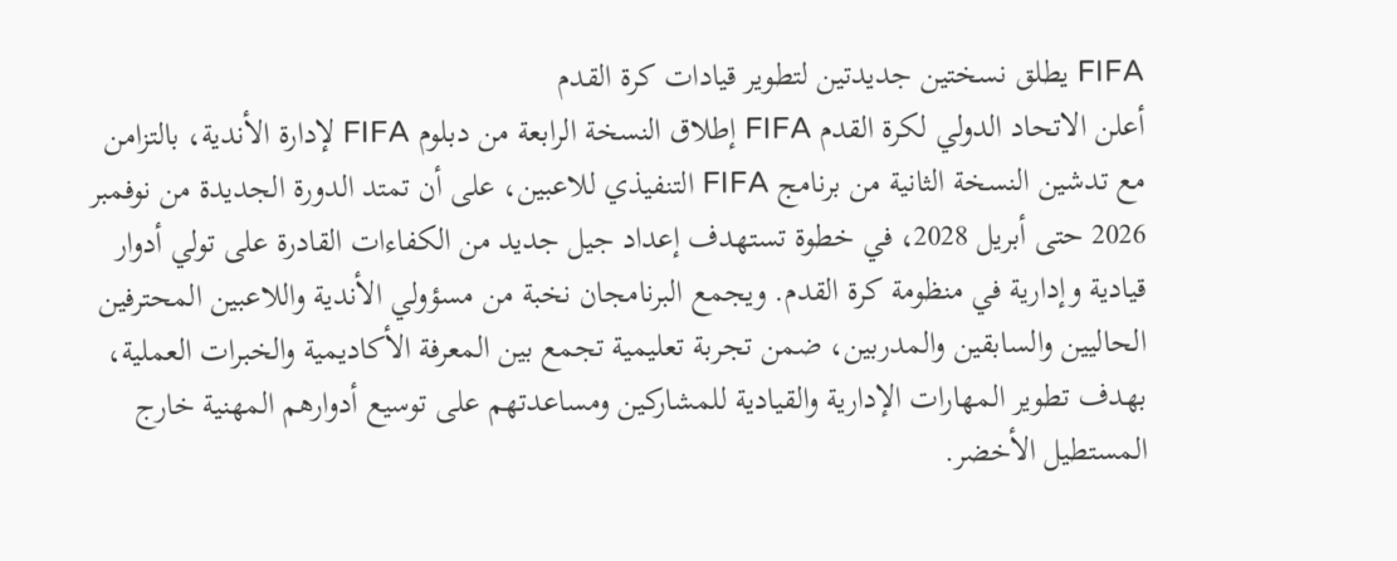FIFA يطلق نسختين جديدتين لتطوير قيادات كرة القدم
أعلن الاتحاد الدولي لكرة القدم FIFA إطلاق النسخة الرابعة من دبلوم FIFA لإدارة الأندية، بالتزامن مع تدشين النسخة الثانية من برنامج FIFA التنفيذي للاعبين، على أن تمتد الدورة الجديدة من نوفمبر 2026 حتى أبريل 2028، في خطوة تستهدف إعداد جيل جديد من الكفاءات القادرة على تولي أدوار قيادية وإدارية في منظومة كرة القدم. ويجمع البرنامجان نخبة من مسؤولي الأندية واللاعبين المحترفين الحاليين والسابقين والمدربين، ضمن تجربة تعليمية تجمع بين المعرفة الأكاديمية والخبرات العملية، بهدف تطوير المهارات الإدارية والقيادية للمشاركين ومساعدتهم على توسيع أدوارهم المهنية خارج المستطيل الأخضر.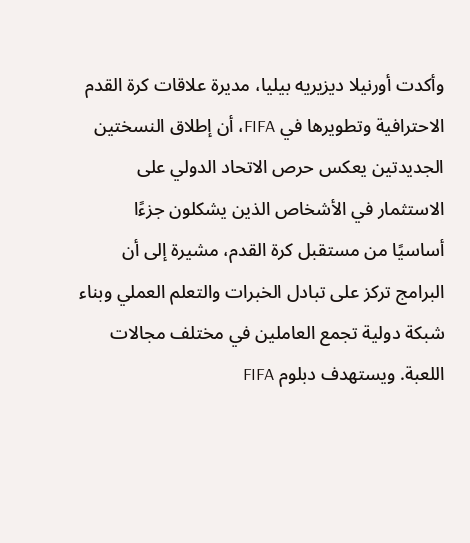وأكدت أورنيلا ديزيريه بيليا، مديرة علاقات كرة القدم الاحترافية وتطويرها في FIFA، أن إطلاق النسختين الجديدتين يعكس حرص الاتحاد الدولي على الاستثمار في الأشخاص الذين يشكلون جزءًا أساسيًا من مستقبل كرة القدم، مشيرة إلى أن البرامج تركز على تبادل الخبرات والتعلم العملي وبناء شبكة دولية تجمع العاملين في مختلف مجالات اللعبة. ويستهدف دبلوم FIFA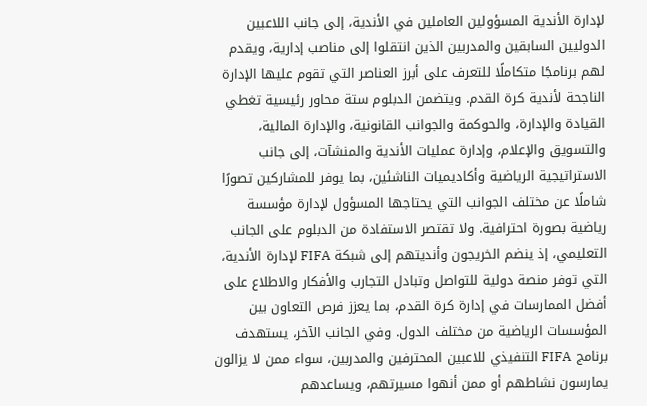لإدارة الأندية المسؤولين العاملين في الأندية، إلى جانب اللاعبين الدوليين السابقين والمدربين الذين انتقلوا إلى مناصب إدارية، ويقدم لهم برنامجًا متكاملًا للتعرف على أبرز العناصر التي تقوم عليها الإدارة الناجحة لأندية كرة القدم. ويتضمن الدبلوم ستة محاور رئيسية تغطي القيادة والإدارة، والحوكمة والجوانب القانونية، والإدارة المالية، والتسويق والإعلام، وإدارة عمليات الأندية والمنشآت، إلى جانب الاستراتيجية الرياضية وأكاديميات الناشئين، بما يوفر للمشاركين تصورًا شاملًا عن مختلف الجوانب التي يحتاجها المسؤول لإدارة مؤسسة رياضية بصورة احترافية. ولا تقتصر الاستفادة من الدبلوم على الجانب التعليمي، إذ ينضم الخريجون وأنديتهم إلى شبكة FIFA لإدارة الأندية، التي توفر منصة دولية للتواصل وتبادل التجارب والأفكار والاطلاع على أفضل الممارسات في إدارة كرة القدم، بما يعزز فرص التعاون بين المؤسسات الرياضية من مختلف الدول. وفي الجانب الآخر، يستهدف برنامج FIFA التنفيذي للاعبين المحترفين والمدربين، سواء ممن لا يزالون يمارسون نشاطهم أو ممن أنهوا مسيرتهم، ويساعدهم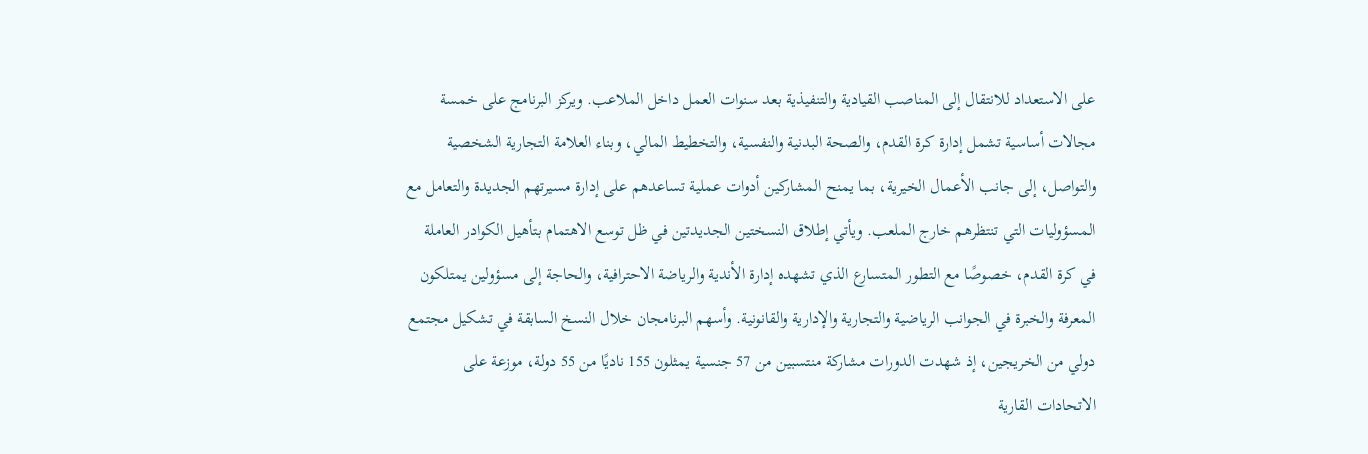على الاستعداد للانتقال إلى المناصب القيادية والتنفيذية بعد سنوات العمل داخل الملاعب. ويركز البرنامج على خمسة مجالات أساسية تشمل إدارة كرة القدم، والصحة البدنية والنفسية، والتخطيط المالي، وبناء العلامة التجارية الشخصية والتواصل، إلى جانب الأعمال الخيرية، بما يمنح المشاركين أدوات عملية تساعدهم على إدارة مسيرتهم الجديدة والتعامل مع المسؤوليات التي تنتظرهم خارج الملعب. ويأتي إطلاق النسختين الجديدتين في ظل توسع الاهتمام بتأهيل الكوادر العاملة في كرة القدم، خصوصًا مع التطور المتسارع الذي تشهده إدارة الأندية والرياضة الاحترافية، والحاجة إلى مسؤولين يمتلكون المعرفة والخبرة في الجوانب الرياضية والتجارية والإدارية والقانونية. وأسهم البرنامجان خلال النسخ السابقة في تشكيل مجتمع دولي من الخريجين، إذ شهدت الدورات مشاركة منتسبين من 57 جنسية يمثلون 155 ناديًا من 55 دولة، موزعة على الاتحادات القارية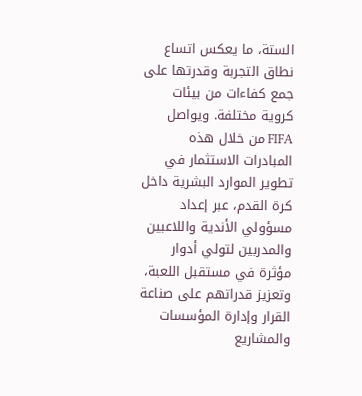الستة، ما يعكس اتساع نطاق التجربة وقدرتها على جمع كفاءات من بيئات كروية مختلفة. ويواصل FIFA من خلال هذه المبادرات الاستثمار في تطوير الموارد البشرية داخل كرة القدم، عبر إعداد مسؤولي الأندية واللاعبين والمدربين لتولي أدوار مؤثرة في مستقبل اللعبة، وتعزيز قدراتهم على صناعة القرار وإدارة المؤسسات والمشاريع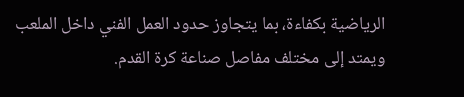الرياضية بكفاءة، بما يتجاوز حدود العمل الفني داخل الملعب ويمتد إلى مختلف مفاصل صناعة كرة القدم.